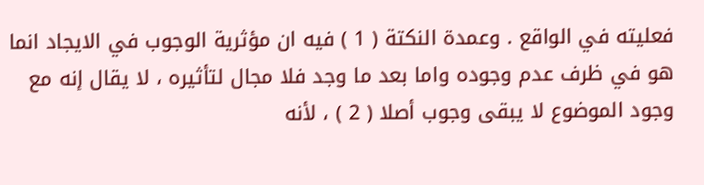فعليته في الواقع . وعمدة النكتة ( 1 ) فيه ان مؤثرية الوجوب في الايجاد انما هو في ظرف عدم وجوده واما بعد ما وجد فلا مجال لتأثيره ، لا يقال إنه مع وجود الموضوع لا يبقى وجوب أصلا ( 2 ) ، لأنه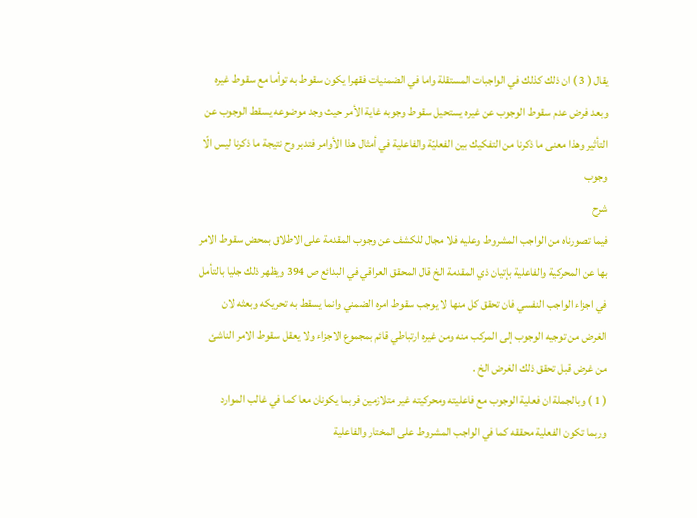يقال ( 3 ) ان ذلك كذلك في الواجبات المستقلة واما في الضمنيات فقهرا يكون سقوط به توأما مع سقوط غيره وبعد فرض عدم سقوط الوجوب عن غيره يستحيل سقوط وجوبه غاية الأمر حيث وجد موضوعه يسقط الوجوب عن التأثير وهذا معنى ما ذكرنا من التفكيك بين الفعليّة والفاعلية في أمثال هذا الأوامر فتدبر وح نتيجة ما ذكرنا ليس الّا وجوب
شرح
فيما تصورناه من الواجب المشروط وعليه فلا مجال للكشف عن وجوب المقدمة على الاطلاق بمحض سقوط الامر بها عن المحركية والفاعلية بإتيان ذي المقدمة الخ قال المحقق العراقي في البدائع ص 394 ويظهر ذلك جليا بالتأمل في اجزاء الواجب النفسي فان تحقق كل منها لا يوجب سقوط امره الضمني وانما يسقط به تحريكه وبعثه لان الغرض من توجيه الوجوب إلى المركب منه ومن غيره ارتباطي قائم بمجموع الاجزاء ولا يعقل سقوط الامر الناشئ من غرض قبل تحقق ذلك الغرض الخ .
( 1 ) وبالجملة ان فعلية الوجوب مع فاعليته ومحركيته غير متلازمين فربما يكونان معا كما في غالب الموارد وربما تكون الفعلية محققه كما في الواجب المشروط على المختار والفاعلية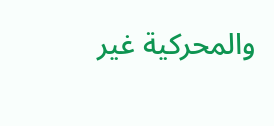والمحركية غير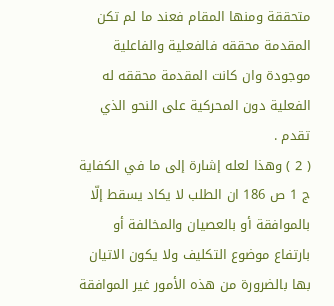متحققة ومنها المقام فعند ما لم تكن المقدمة محققه فالفعلية والفاعلية موجودة وان كانت المقدمة محققه له الفعلية دون المحركية على النحو الذي تقدم .
( 2 ) وهذا لعله إشارة إلى ما في الكفاية ج 1 ص 186 ان الطلب لا يكاد يسقط إلّا بالموافقة أو بالعصيان والمخالفة أو بارتفاع موضوع التكليف ولا يكون الاتيان بها بالضرورة من هذه الأمور غير الموافقة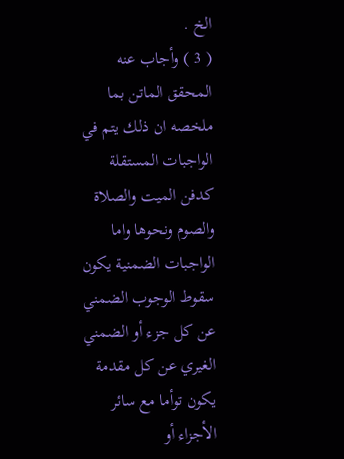الخ .
( 3 ) وأجاب عنه المحقق الماتن بما ملخصه ان ذلك يتم في الواجبات المستقلة كدفن الميت والصلاة والصوم ونحوها واما الواجبات الضمنية يكون سقوط الوجوب الضمني عن كل جزء أو الضمني الغيري عن كل مقدمة يكون توأما مع سائر الأجزاء أو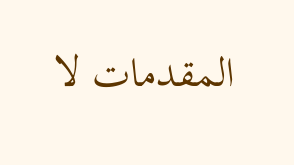المقدمات لا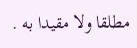مطلقا ولا مقيدا به .